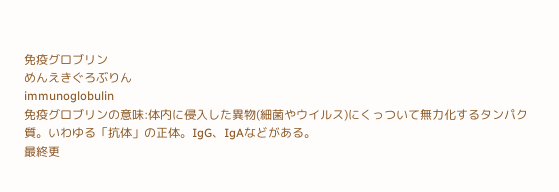免疫グロブリン
めんえきぐろぶりん
immunoglobulin
免疫グロブリンの意味:体内に侵入した異物(細菌やウイルス)にくっついて無力化するタンパク質。いわゆる「抗体」の正体。IgG、IgAなどがある。
最終更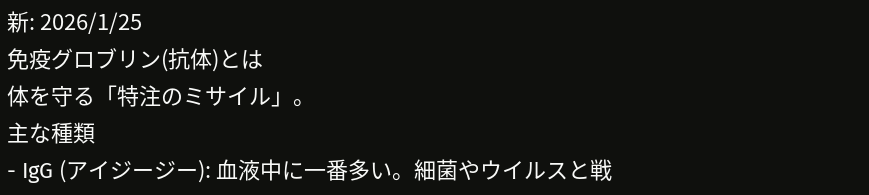新: 2026/1/25
免疫グロブリン(抗体)とは
体を守る「特注のミサイル」。
主な種類
- IgG (アイジージー): 血液中に一番多い。細菌やウイルスと戦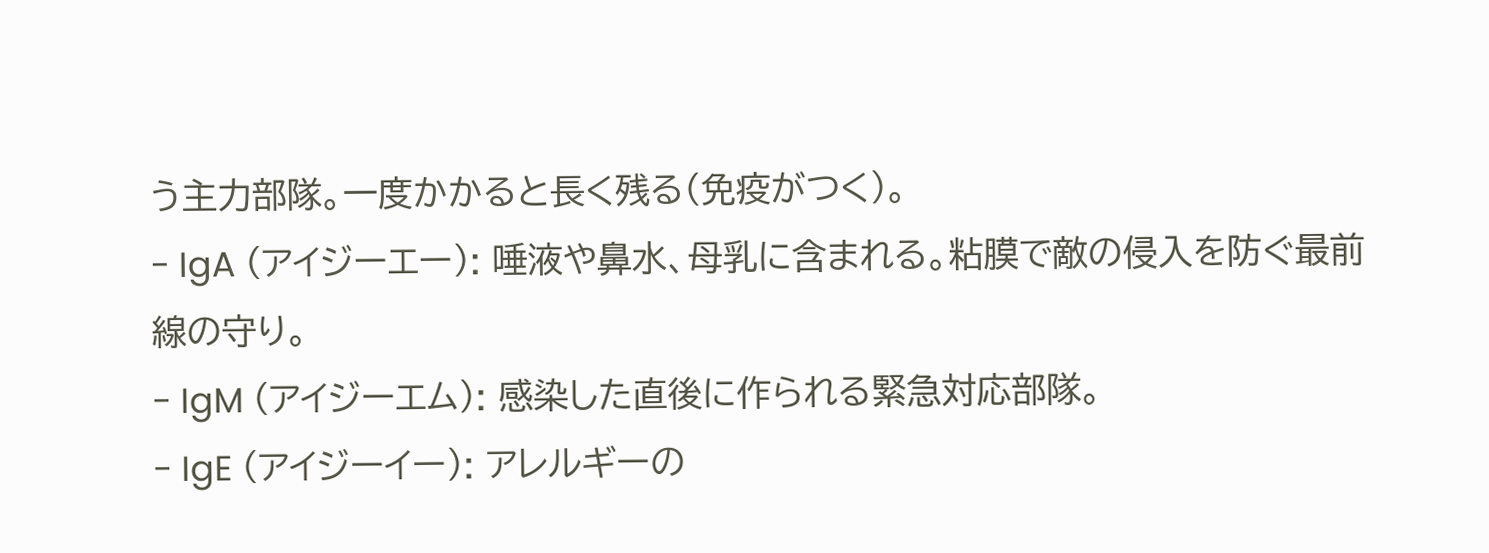う主力部隊。一度かかると長く残る(免疫がつく)。
- IgA (アイジーエー): 唾液や鼻水、母乳に含まれる。粘膜で敵の侵入を防ぐ最前線の守り。
- IgM (アイジーエム): 感染した直後に作られる緊急対応部隊。
- IgE (アイジーイー): アレルギーの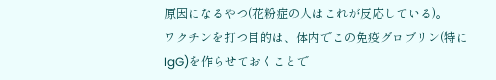原因になるやつ(花粉症の人はこれが反応している)。
ワクチンを打つ目的は、体内でこの免疫グロブリン(特にIgG)を作らせておくことで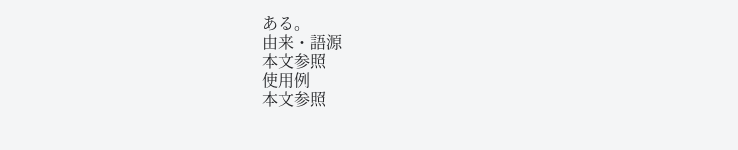ある。
由来・語源
本文参照
使用例
本文参照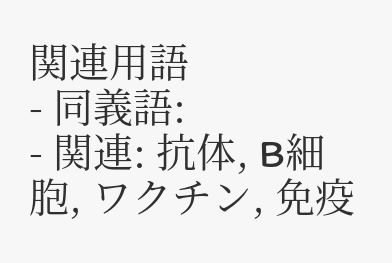関連用語
- 同義語:
- 関連: 抗体, B細胞, ワクチン, 免疫